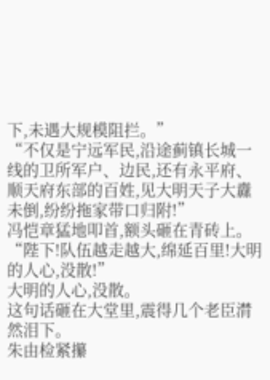下,未遇大规模阻拦。”
“不仅是宁远军民,沿途蓟镇长城一线的卫所军户、边民,还有永平府、顺天府东部的百姓,见大明天子大纛未倒,纷纷拖家带口归附!”
冯恺章猛地叩首,额头砸在青砖上。
“陛下!队伍越走越大,绵延百里!大明的人心,没散!”
大明的人心,没散。
这句话砸在大堂里,震得几个老臣潸然泪下。
朱由检紧攥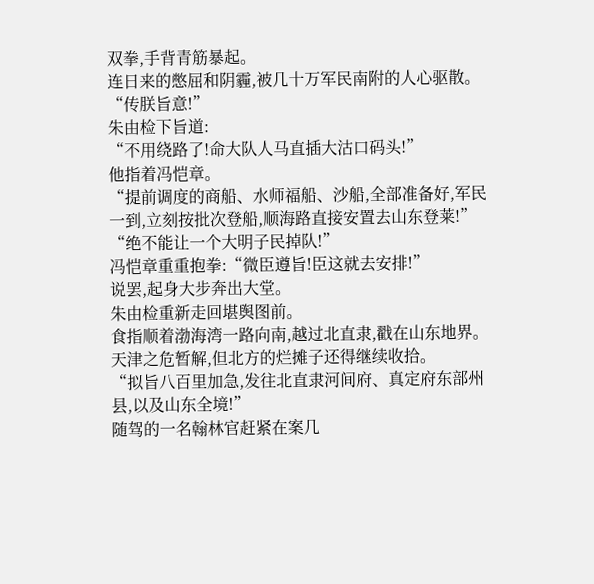双拳,手背青筋暴起。
连日来的憋屈和阴霾,被几十万军民南附的人心驱散。
“传朕旨意!”
朱由检下旨道:
“不用绕路了!命大队人马直插大沽口码头!”
他指着冯恺章。
“提前调度的商船、水师福船、沙船,全部准备好,军民一到,立刻按批次登船,顺海路直接安置去山东登莱!”
“绝不能让一个大明子民掉队!”
冯恺章重重抱拳:“微臣遵旨!臣这就去安排!”
说罢,起身大步奔出大堂。
朱由检重新走回堪舆图前。
食指顺着渤海湾一路向南,越过北直隶,戳在山东地界。
天津之危暂解,但北方的烂摊子还得继续收拾。
“拟旨八百里加急,发往北直隶河间府、真定府东部州县,以及山东全境!”
随驾的一名翰林官赶紧在案几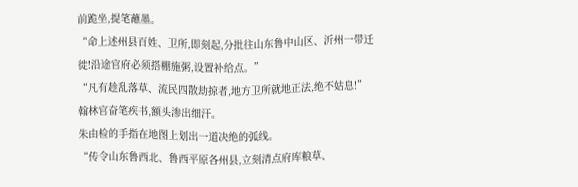前跪坐,提笔蘸墨。
“命上述州县百姓、卫所,即刻起,分批往山东鲁中山区、沂州一带迁徙!沿途官府必须搭棚施粥,设置补给点。”
“凡有趁乱落草、流民四散劫掠者,地方卫所就地正法,绝不姑息!”
翰林官奋笔疾书,额头渗出细汗。
朱由检的手指在地图上划出一道决绝的弧线。
“传令山东鲁西北、鲁西平原各州县,立刻清点府库粮草、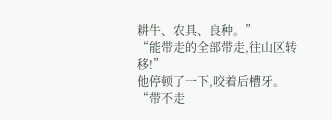耕牛、农具、良种。”
“能带走的全部带走,往山区转移!”
他停顿了一下,咬着后槽牙。
“带不走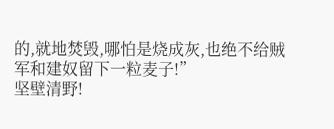的,就地焚毁,哪怕是烧成灰,也绝不给贼军和建奴留下一粒麦子!”
坚壁清野!